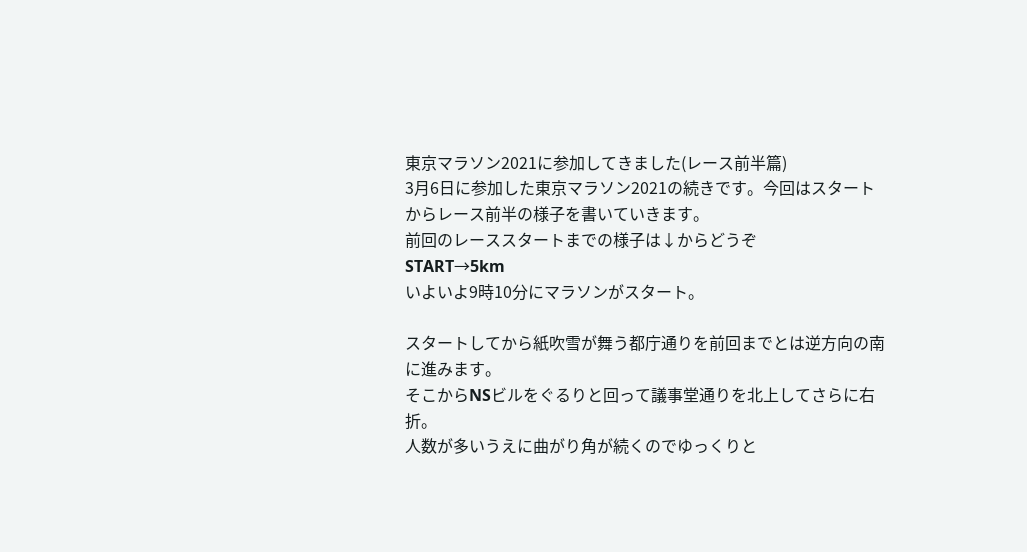東京マラソン2021に参加してきました(レース前半篇)
3月6日に参加した東京マラソン2021の続きです。今回はスタートからレース前半の様子を書いていきます。
前回のレーススタートまでの様子は↓からどうぞ
START→5km
いよいよ9時10分にマラソンがスタート。

スタートしてから紙吹雪が舞う都庁通りを前回までとは逆方向の南に進みます。
そこからNSビルをぐるりと回って議事堂通りを北上してさらに右折。
人数が多いうえに曲がり角が続くのでゆっくりと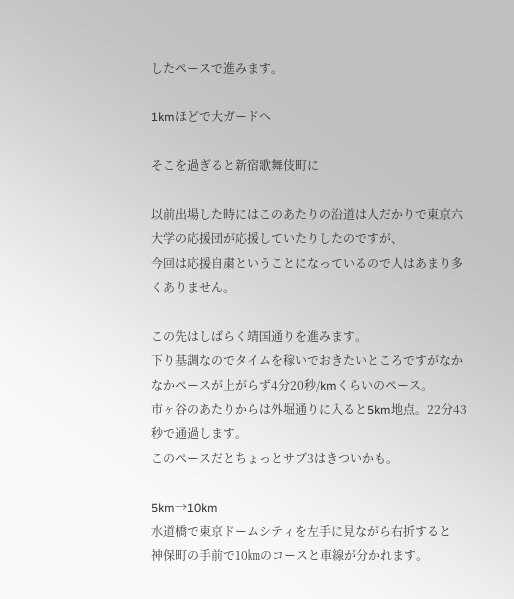したペースで進みます。

1kmほどで大ガードへ

そこを過ぎると新宿歌舞伎町に

以前出場した時にはこのあたりの沿道は人だかりで東京六大学の応援団が応援していたりしたのですが、
今回は応援自粛ということになっているので人はあまり多くありません。

この先はしばらく靖国通りを進みます。
下り基調なのでタイムを稼いでおきたいところですがなかなかペースが上がらず4分20秒/kmくらいのペース。
市ヶ谷のあたりからは外堀通りに入ると5km地点。22分43秒で通過します。
このペースだとちょっとサブ3はきついかも。

5km→10km
水道橋で東京ドームシティを左手に見ながら右折すると
神保町の手前で10㎞のコースと車線が分かれます。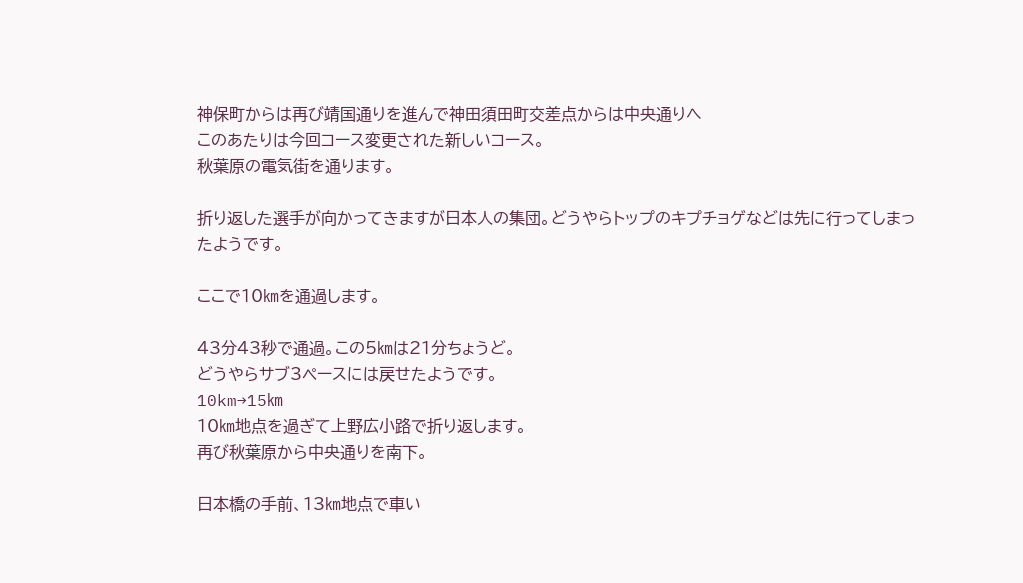神保町からは再び靖国通りを進んで神田須田町交差点からは中央通りへ
このあたりは今回コース変更された新しいコース。
秋葉原の電気街を通ります。

折り返した選手が向かってきますが日本人の集団。どうやらトップのキプチョゲなどは先に行ってしまったようです。

ここで10㎞を通過します。

43分43秒で通過。この5㎞は21分ちょうど。
どうやらサブ3ペースには戻せたようです。
10km→15㎞
10㎞地点を過ぎて上野広小路で折り返します。
再び秋葉原から中央通りを南下。

日本橋の手前、13㎞地点で車い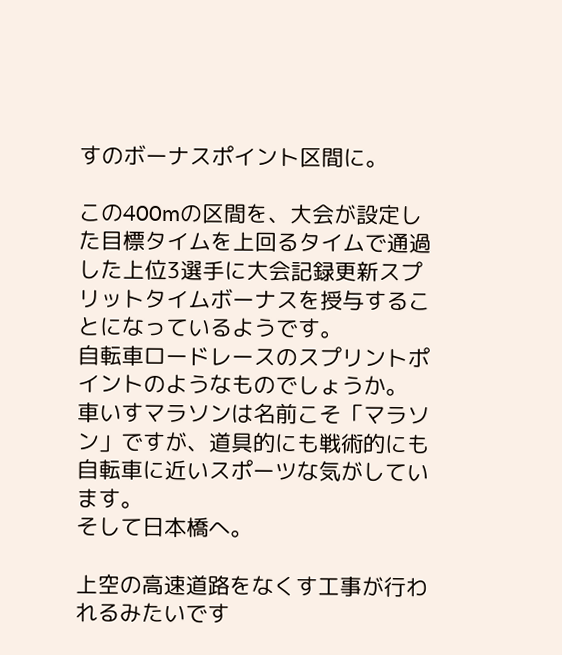すのボーナスポイント区間に。

この400mの区間を、大会が設定した目標タイムを上回るタイムで通過した上位3選手に大会記録更新スプリットタイムボーナスを授与することになっているようです。
自転車ロードレースのスプリントポイントのようなものでしょうか。
車いすマラソンは名前こそ「マラソン」ですが、道具的にも戦術的にも自転車に近いスポーツな気がしています。
そして日本橋へ。

上空の高速道路をなくす工事が行われるみたいです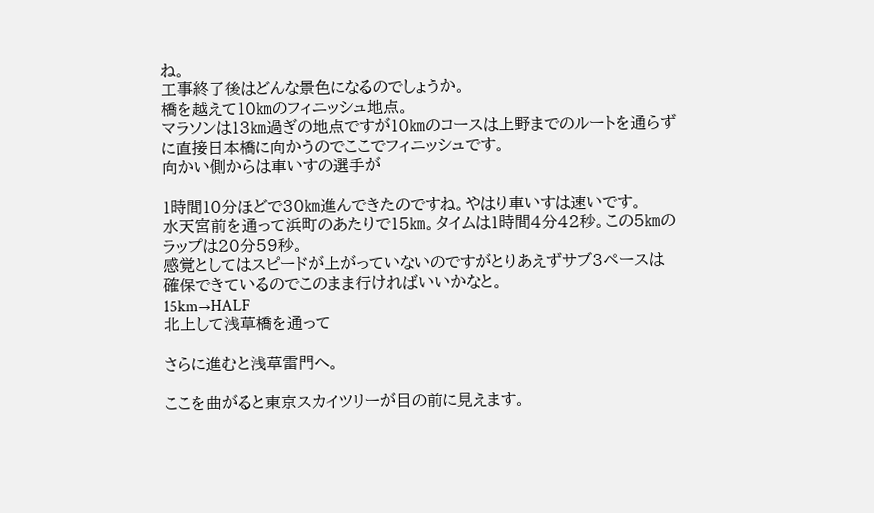ね。
工事終了後はどんな景色になるのでしょうか。
橋を越えて10㎞のフィニッシュ地点。
マラソンは13㎞過ぎの地点ですが10㎞のコースは上野までのルートを通らずに直接日本橋に向かうのでここでフィニッシュです。
向かい側からは車いすの選手が

1時間10分ほどで30㎞進んできたのですね。やはり車いすは速いです。
水天宮前を通って浜町のあたりで15㎞。タイムは1時間4分42秒。この5㎞のラップは20分59秒。
感覚としてはスピードが上がっていないのですがとりあえずサブ3ペースは確保できているのでこのまま行ければいいかなと。
15km→HALF
北上して浅草橋を通って

さらに進むと浅草雷門へ。

ここを曲がると東京スカイツリーが目の前に見えます。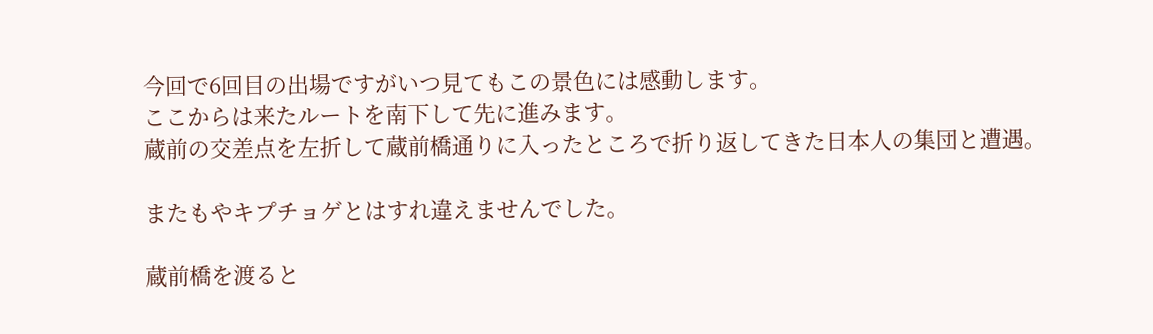今回で6回目の出場ですがいつ見てもこの景色には感動します。
ここからは来たルートを南下して先に進みます。
蔵前の交差点を左折して蔵前橋通りに入ったところで折り返してきた日本人の集団と遭遇。

またもやキプチョゲとはすれ違えませんでした。

蔵前橋を渡ると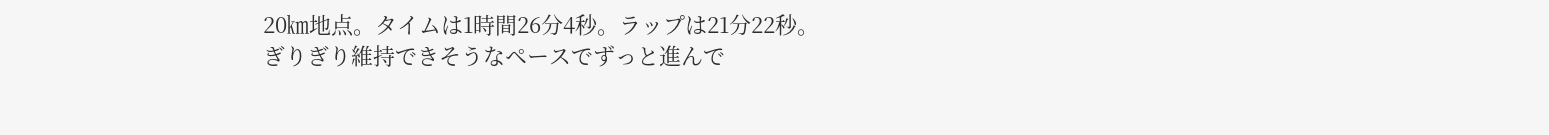20㎞地点。タイムは1時間26分4秒。ラップは21分22秒。
ぎりぎり維持できそうなペースでずっと進んで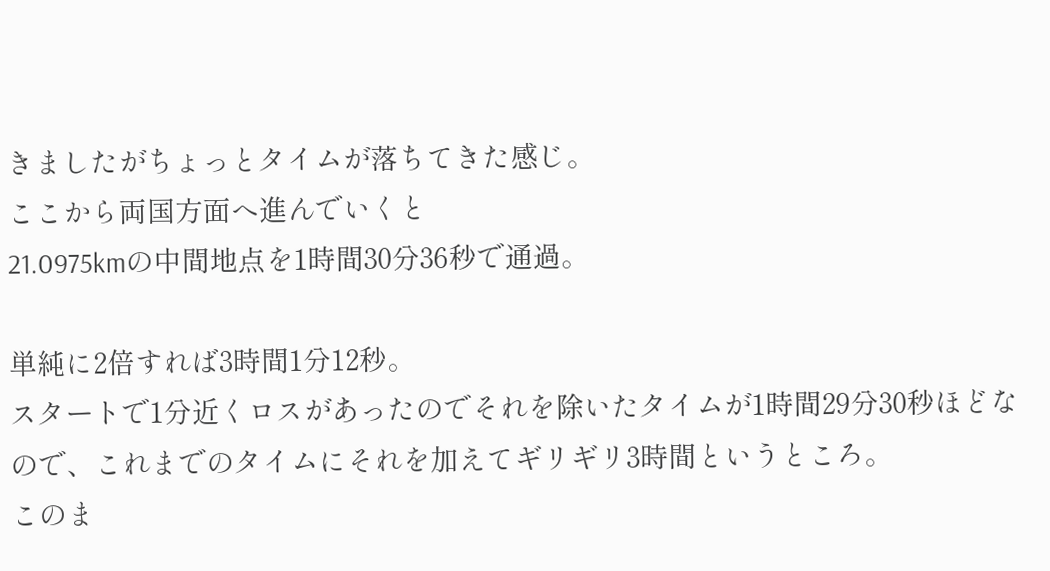きましたがちょっとタイムが落ちてきた感じ。
ここから両国方面へ進んでいくと
21.0975kmの中間地点を1時間30分36秒で通過。

単純に2倍すれば3時間1分12秒。
スタートで1分近くロスがあったのでそれを除いたタイムが1時間29分30秒ほどなので、これまでのタイムにそれを加えてギリギリ3時間というところ。
このま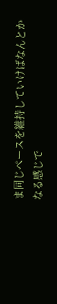ま同じペースを維持していけばなんとかなる感じで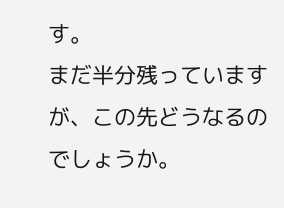す。
まだ半分残っていますが、この先どうなるのでしょうか。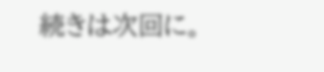続きは次回に。